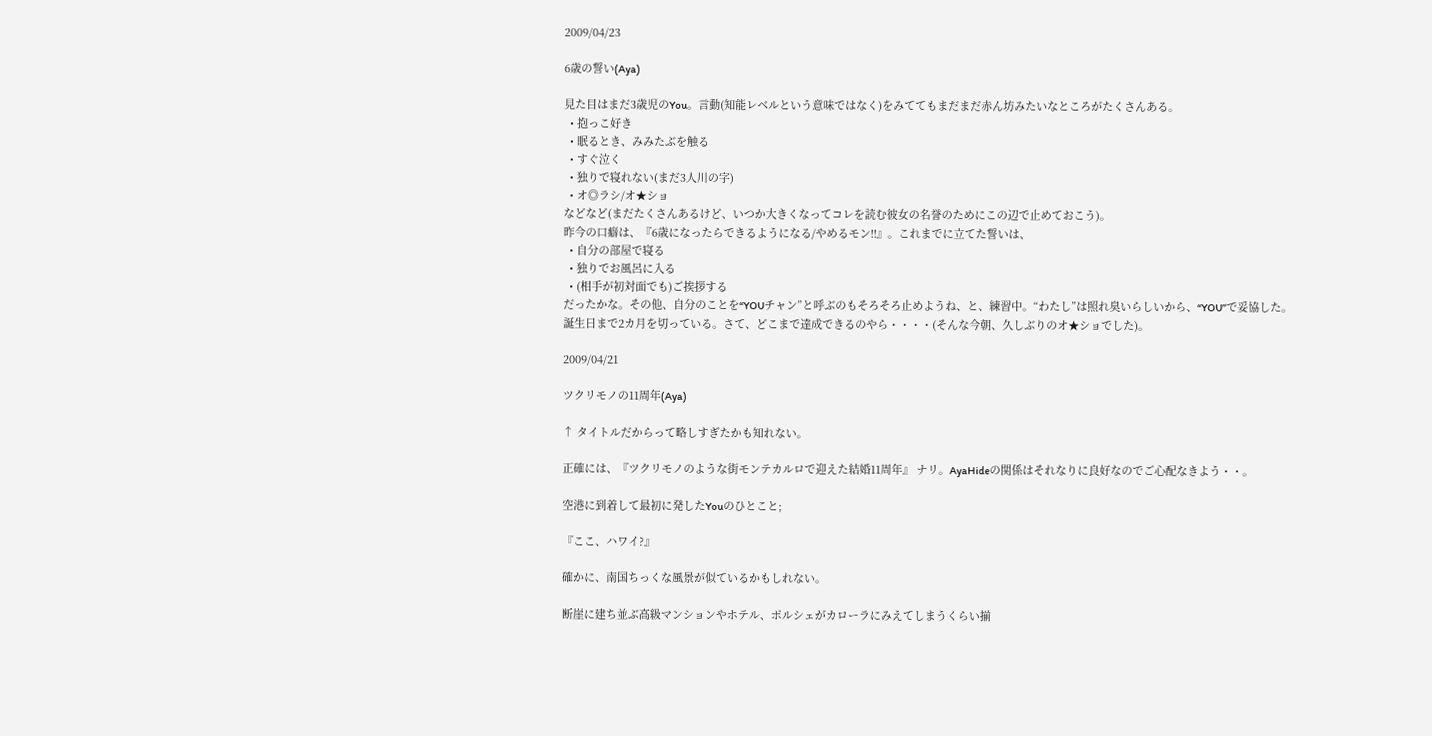2009/04/23

6歳の誓い(Aya)

見た目はまだ3歳児のYou。言動(知能レベルという意味ではなく)をみててもまだまだ赤ん坊みたいなところがたくさんある。
  • 抱っこ好き
  • 眠るとき、みみたぶを触る
  • すぐ泣く
  • 独りで寝れない(まだ3人川の字)
  • オ◎ラシ/オ★ショ
などなど(まだたくさんあるけど、いつか大きくなってコレを読む彼女の名誉のためにこの辺で止めておこう)。
昨今の口癖は、『6歳になったらできるようになる/やめるモン!!』。これまでに立てた誓いは、
  • 自分の部屋で寝る
  • 独りでお風呂に入る
  • (相手が初対面でも)ご挨拶する
だったかな。その他、自分のことを“YOUチャン”と呼ぶのもそろそろ止めようね、と、練習中。“わたし”は照れ臭いらしいから、“YOU”で妥協した。
誕生日まで2カ月を切っている。さて、どこまで達成できるのやら・・・・(そんな今朝、久しぶりのオ★ショでした)。

2009/04/21

ツクリモノの11周年(Aya)

↑ タイトルだからって略しすぎたかも知れない。

正確には、『ツクリモノのような街モンテカルロで迎えた結婚11周年』 ナリ。AyaHideの関係はそれなりに良好なのでご心配なきよう・・。

空港に到着して最初に発したYouのひとこと;

『ここ、ハワイ?』

確かに、南国ちっくな風景が似ているかもしれない。

断崖に建ち並ぶ高級マンションやホテル、ポルシェがカローラにみえてしまうくらい揃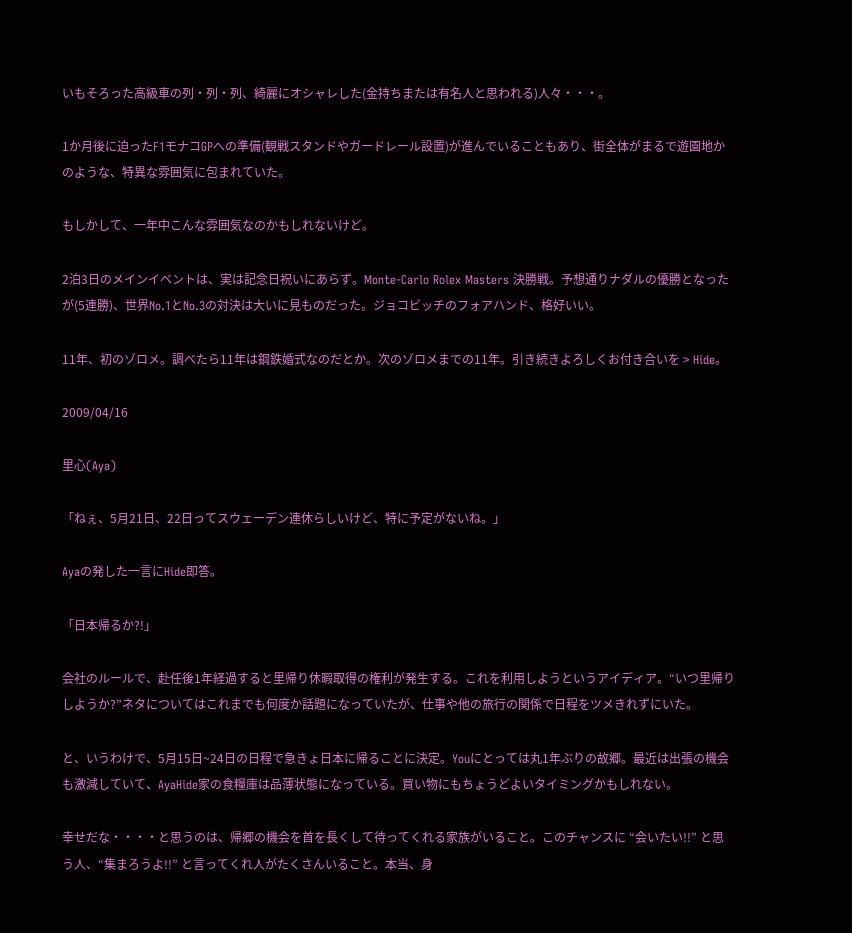いもそろった高級車の列・列・列、綺麗にオシャレした(金持ちまたは有名人と思われる)人々・・・。

1か月後に迫ったF1モナコGPへの準備(観戦スタンドやガードレール設置)が進んでいることもあり、街全体がまるで遊園地かのような、特異な雰囲気に包まれていた。

もしかして、一年中こんな雰囲気なのかもしれないけど。

2泊3日のメインイベントは、実は記念日祝いにあらず。Monte-Carlo Rolex Masters 決勝戦。予想通りナダルの優勝となったが(5連勝)、世界No.1とNo.3の対決は大いに見ものだった。ジョコビッチのフォアハンド、格好いい。

11年、初のゾロメ。調べたら11年は鋼鉄婚式なのだとか。次のゾロメまでの11年。引き続きよろしくお付き合いを > Hide。

2009/04/16

里心(Aya)

「ねぇ、5月21日、22日ってスウェーデン連休らしいけど、特に予定がないね。」

Ayaの発した一言にHide即答。

「日本帰るか?!」

会社のルールで、赴任後1年経過すると里帰り休暇取得の権利が発生する。これを利用しようというアイディア。“いつ里帰りしようか?”ネタについてはこれまでも何度か話題になっていたが、仕事や他の旅行の関係で日程をツメきれずにいた。

と、いうわけで、5月15日~24日の日程で急きょ日本に帰ることに決定。Youにとっては丸1年ぶりの故郷。最近は出張の機会も激減していて、AyaHide家の食糧庫は品薄状態になっている。買い物にもちょうどよいタイミングかもしれない。

幸せだな・・・・と思うのは、帰郷の機会を首を長くして待ってくれる家族がいること。このチャンスに “会いたい!!” と思う人、“集まろうよ!!” と言ってくれ人がたくさんいること。本当、身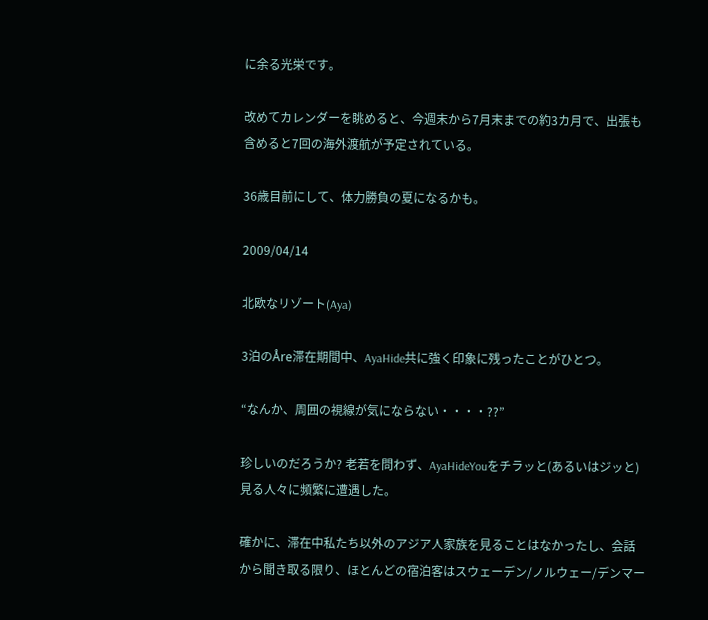に余る光栄です。

改めてカレンダーを眺めると、今週末から7月末までの約3カ月で、出張も含めると7回の海外渡航が予定されている。

36歳目前にして、体力勝負の夏になるかも。

2009/04/14

北欧なリゾート(Aya)

3泊のÅre滞在期間中、AyaHide共に強く印象に残ったことがひとつ。

“なんか、周囲の視線が気にならない・・・・??”

珍しいのだろうか? 老若を問わず、AyaHideYouをチラッと(あるいはジッと)見る人々に頻繁に遭遇した。

確かに、滞在中私たち以外のアジア人家族を見ることはなかったし、会話から聞き取る限り、ほとんどの宿泊客はスウェーデン/ノルウェー/デンマー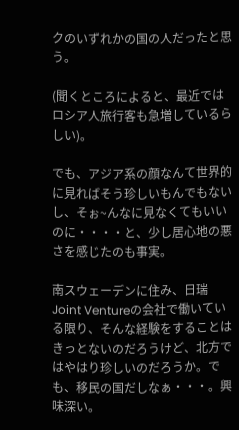クのいずれかの国の人だったと思う。

(聞くところによると、最近ではロシア人旅行客も急増しているらしい)。

でも、アジア系の顔なんて世界的に見ればそう珍しいもんでもないし、そぉ~んなに見なくてもいいのに・・・・と、少し居心地の悪さを感じたのも事実。

南スウェーデンに住み、日瑞Joint Ventureの会社で働いている限り、そんな経験をすることはきっとないのだろうけど、北方ではやはり珍しいのだろうか。でも、移民の国だしなぁ・・・。興味深い。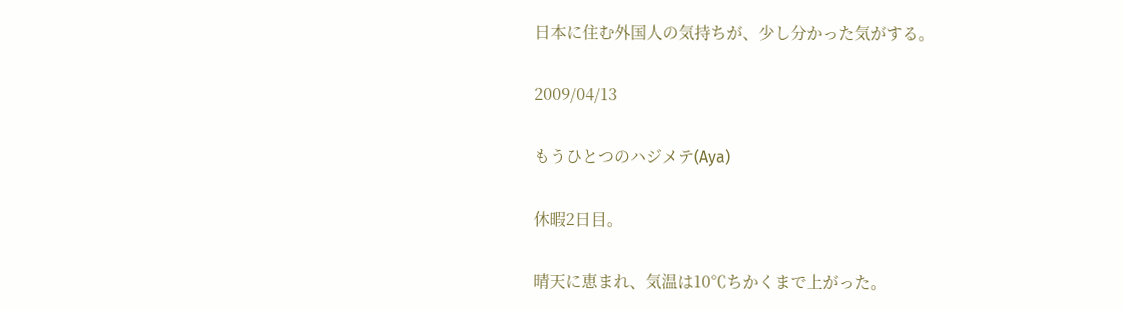日本に住む外国人の気持ちが、少し分かった気がする。

2009/04/13

もうひとつのハジメテ(Aya)

休暇2日目。

晴天に恵まれ、気温は10℃ちかくまで上がった。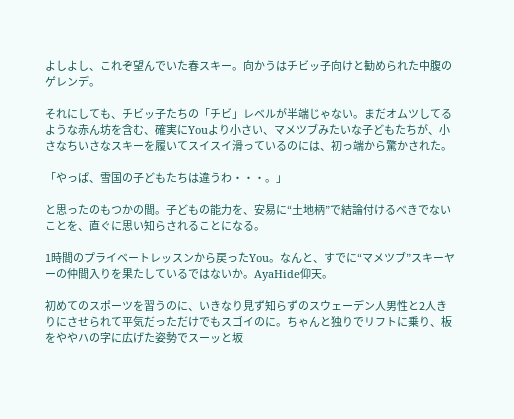よしよし、これぞ望んでいた春スキー。向かうはチビッ子向けと勧められた中腹のゲレンデ。

それにしても、チビッ子たちの「チビ」レベルが半端じゃない。まだオムツしてるような赤ん坊を含む、確実にYouより小さい、マメツブみたいな子どもたちが、小さなちいさなスキーを履いてスイスイ滑っているのには、初っ端から驚かされた。

「やっぱ、雪国の子どもたちは違うわ・・・。」

と思ったのもつかの間。子どもの能力を、安易に“土地柄”で結論付けるべきでないことを、直ぐに思い知らされることになる。

1時間のプライベートレッスンから戻ったYou。なんと、すでに“マメツブ”スキーヤーの仲間入りを果たしているではないか。AyaHide仰天。

初めてのスポーツを習うのに、いきなり見ず知らずのスウェーデン人男性と2人きりにさせられて平気だっただけでもスゴイのに。ちゃんと独りでリフトに乗り、板をややハの字に広げた姿勢でスーッと坂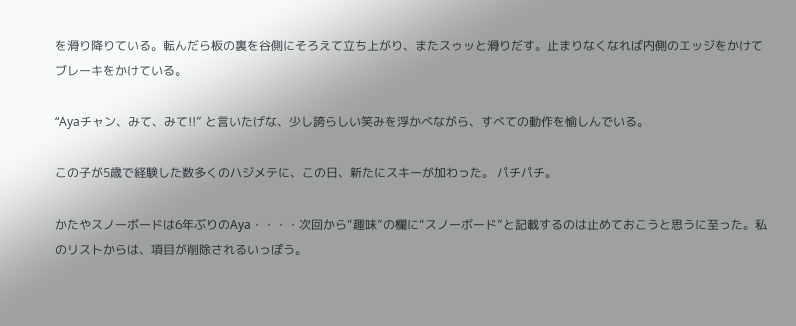を滑り降りている。転んだら板の裏を谷側にそろえて立ち上がり、またスゥッと滑りだす。止まりなくなれば内側のエッジをかけてブレーキをかけている。

“Ayaチャン、みて、みて!!” と言いたげな、少し誇らしい笑みを浮かべながら、すべての動作を愉しんでいる。

この子が5歳で経験した数多くのハジメテに、この日、新たにスキーが加わった。 パチパチ。

かたやスノーボードは6年ぶりのAya・・・・次回から“趣味”の欄に“スノーボード”と記載するのは止めておこうと思うに至った。私のリストからは、項目が削除されるいっぽう。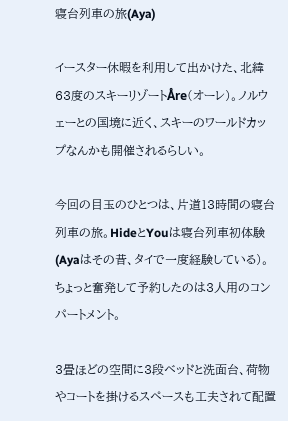寝台列車の旅(Aya)

イースター休暇を利用して出かけた、北緯63度のスキーリゾートÅre(オーレ)。ノルウェーとの国境に近く、スキーのワールドカップなんかも開催されるらしい。

今回の目玉のひとつは、片道13時間の寝台列車の旅。HideとYouは寝台列車初体験(Ayaはその昔、タイで一度経験している)。ちょっと奮発して予約したのは3人用のコンパートメント。

3畳ほどの空間に3段ベッドと洗面台、荷物やコートを掛けるスペースも工夫されて配置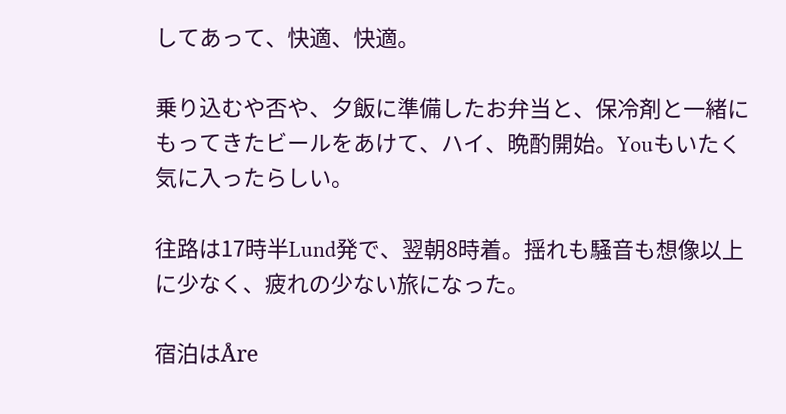してあって、快適、快適。

乗り込むや否や、夕飯に準備したお弁当と、保冷剤と一緒にもってきたビールをあけて、ハイ、晩酌開始。Youもいたく気に入ったらしい。

往路は17時半Lund発で、翌朝8時着。揺れも騒音も想像以上に少なく、疲れの少ない旅になった。

宿泊はÅre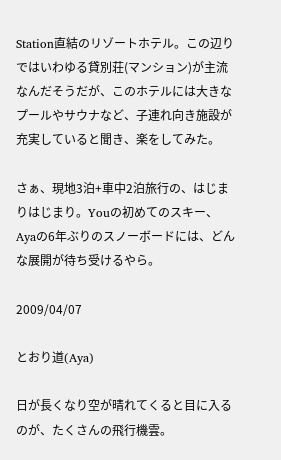Station直結のリゾートホテル。この辺りではいわゆる貸別荘(マンション)が主流なんだそうだが、このホテルには大きなプールやサウナなど、子連れ向き施設が充実していると聞き、楽をしてみた。

さぁ、現地3泊+車中2泊旅行の、はじまりはじまり。Youの初めてのスキー、Ayaの6年ぶりのスノーボードには、どんな展開が待ち受けるやら。

2009/04/07

とおり道(Aya)

日が長くなり空が晴れてくると目に入るのが、たくさんの飛行機雲。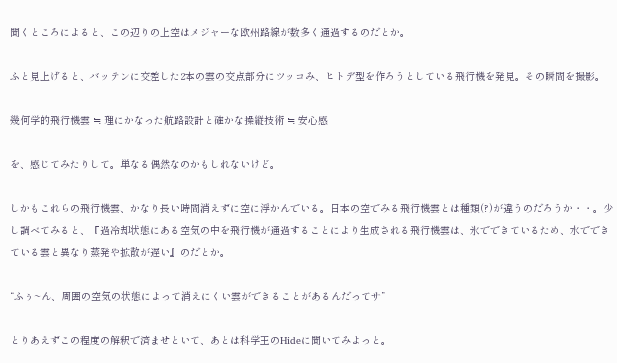聞くところによると、この辺りの上空はメジャーな欧州路線が数多く通過するのだとか。

ふと見上げると、バッテンに交差した2本の雲の交点部分にツッコみ、ヒトデ型を作ろうとしている飛行機を発見。その瞬間を撮影。

幾何学的飛行機雲 ≒ 理にかなった航路設計と確かな操縦技術 ≒ 安心感

を、感じてみたりして。単なる偶然なのかもしれないけど。

しかもこれらの飛行機雲、かなり長い時間消えずに空に浮かんでいる。日本の空でみる飛行機雲とは種類(?)が違うのだろうか・・。少し調べてみると、『過冷却状態にある空気の中を飛行機が通過することにより生成される飛行機雲は、氷でできているため、水でできている雲と異なり蒸発や拡散が遅い』のだとか。

“ふぅ~ん、周囲の空気の状態によって消えにくい雲ができることがあるんだってサ”

とりあえずこの程度の解釈で済ませといて、あとは科学王のHideに聞いてみよっと。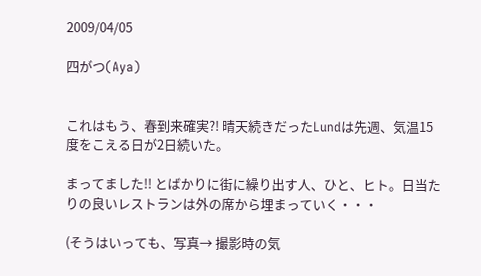2009/04/05

四がつ(Aya)


これはもう、春到来確実?! 晴天続きだったLundは先週、気温15度をこえる日が2日続いた。

まってました!! とばかりに街に繰り出す人、ひと、ヒト。日当たりの良いレストランは外の席から埋まっていく・・・

(そうはいっても、写真→ 撮影時の気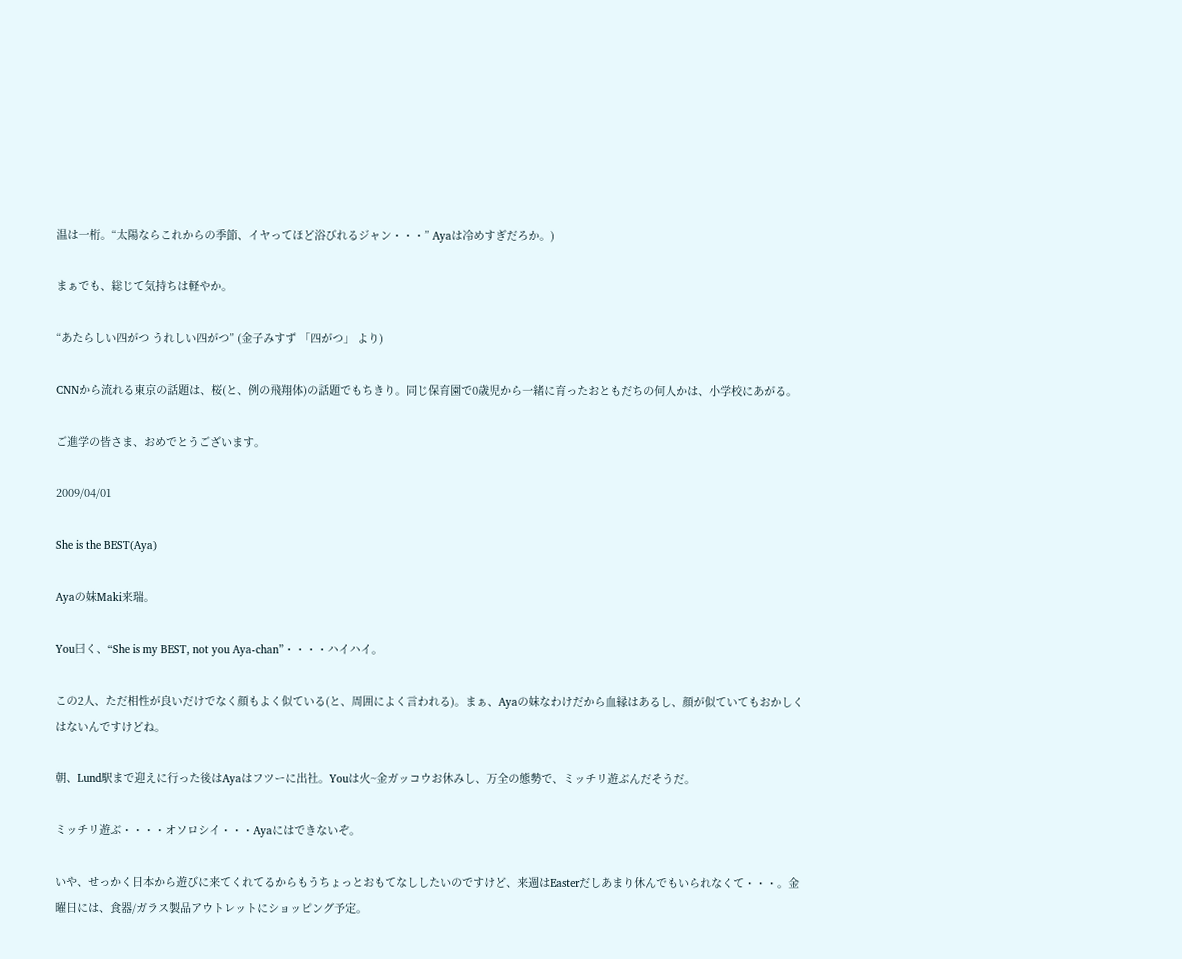温は一桁。“太陽ならこれからの季節、イヤってほど浴びれるジャン・・・” Ayaは冷めすぎだろか。)

まぁでも、総じて気持ちは軽やか。

“あたらしい四がつ うれしい四がつ” (金子みすず 「四がつ」 より)

CNNから流れる東京の話題は、桜(と、例の飛翔体)の話題でもちきり。同じ保育園で0歳児から一緒に育ったおともだちの何人かは、小学校にあがる。

ご進学の皆さま、おめでとうございます。

2009/04/01

She is the BEST(Aya)

Ayaの妹Maki来瑞。

You曰く、“She is my BEST, not you Aya-chan”・・・・ハイハイ。

この2人、ただ相性が良いだけでなく顔もよく似ている(と、周囲によく言われる)。まぁ、Ayaの妹なわけだから血縁はあるし、顔が似ていてもおかしくはないんですけどね。

朝、Lund駅まで迎えに行った後はAyaはフツーに出社。Youは火~金ガッコウお休みし、万全の態勢で、ミッチリ遊ぶんだそうだ。

ミッチリ遊ぶ・・・・オソロシイ・・・Ayaにはできないぞ。

いや、せっかく日本から遊びに来てくれてるからもうちょっとおもてなししたいのですけど、来週はEasterだしあまり休んでもいられなくて・・・。金曜日には、食器/ガラス製品アウトレットにショッピング予定。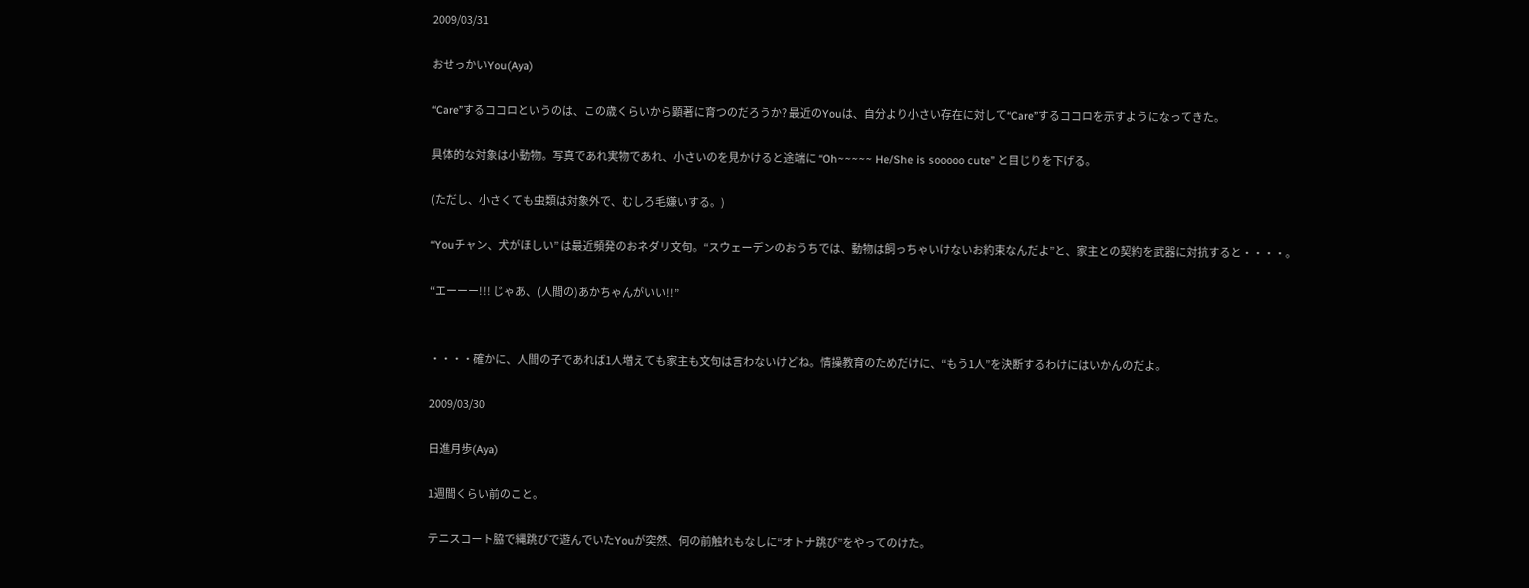2009/03/31

おせっかいYou(Aya)

“Care”するココロというのは、この歳くらいから顕著に育つのだろうか? 最近のYouは、自分より小さい存在に対して“Care”するココロを示すようになってきた。

具体的な対象は小動物。写真であれ実物であれ、小さいのを見かけると途端に “Oh~~~~~ He/She is sooooo cute” と目じりを下げる。

(ただし、小さくても虫類は対象外で、むしろ毛嫌いする。)

“Youチャン、犬がほしい” は最近頻発のおネダリ文句。“スウェーデンのおうちでは、動物は飼っちゃいけないお約束なんだよ”と、家主との契約を武器に対抗すると・・・・。

“エーーー!!! じゃあ、(人間の)あかちゃんがいい!!”


・・・・確かに、人間の子であれば1人増えても家主も文句は言わないけどね。情操教育のためだけに、“もう1人”を決断するわけにはいかんのだよ。

2009/03/30

日進月歩(Aya)

1週間くらい前のこと。

テニスコート脇で縄跳びで遊んでいたYouが突然、何の前触れもなしに“オトナ跳び”をやってのけた。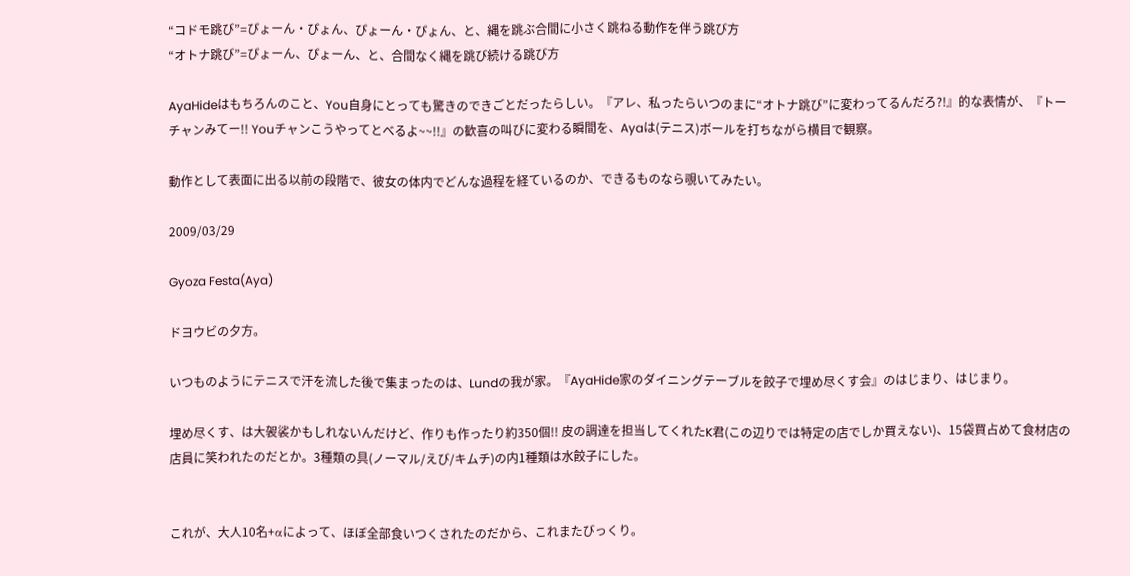“コドモ跳び”=ぴょーん・ぴょん、ぴょーん・ぴょん、と、縄を跳ぶ合間に小さく跳ねる動作を伴う跳び方
“オトナ跳び”=ぴょーん、ぴょーん、と、合間なく縄を跳び続ける跳び方

AyaHideはもちろんのこと、You自身にとっても驚きのできごとだったらしい。『アレ、私ったらいつのまに“オトナ跳び”に変わってるんだろ?!』的な表情が、『トーチャンみてー!! Youチャンこうやってとべるよ~~!!』の歓喜の叫びに変わる瞬間を、Ayaは(テニス)ボールを打ちながら横目で観察。

動作として表面に出る以前の段階で、彼女の体内でどんな過程を経ているのか、できるものなら覗いてみたい。

2009/03/29

Gyoza Festa(Aya)

ドヨウビの夕方。

いつものようにテニスで汗を流した後で集まったのは、Lundの我が家。『AyaHide家のダイニングテーブルを餃子で埋め尽くす会』のはじまり、はじまり。

埋め尽くす、は大袈裟かもしれないんだけど、作りも作ったり約350個!! 皮の調達を担当してくれたK君(この辺りでは特定の店でしか買えない)、15袋買占めて食材店の店員に笑われたのだとか。3種類の具(ノーマル/えび/キムチ)の内1種類は水餃子にした。


これが、大人10名+αによって、ほぼ全部食いつくされたのだから、これまたびっくり。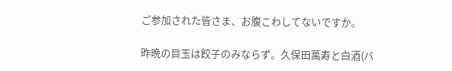ご参加された皆さま、お腹こわしてないですか。

昨晩の目玉は餃子のみならず。久保田萬寿と白酒(バ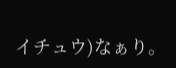イチュウ)なぁり。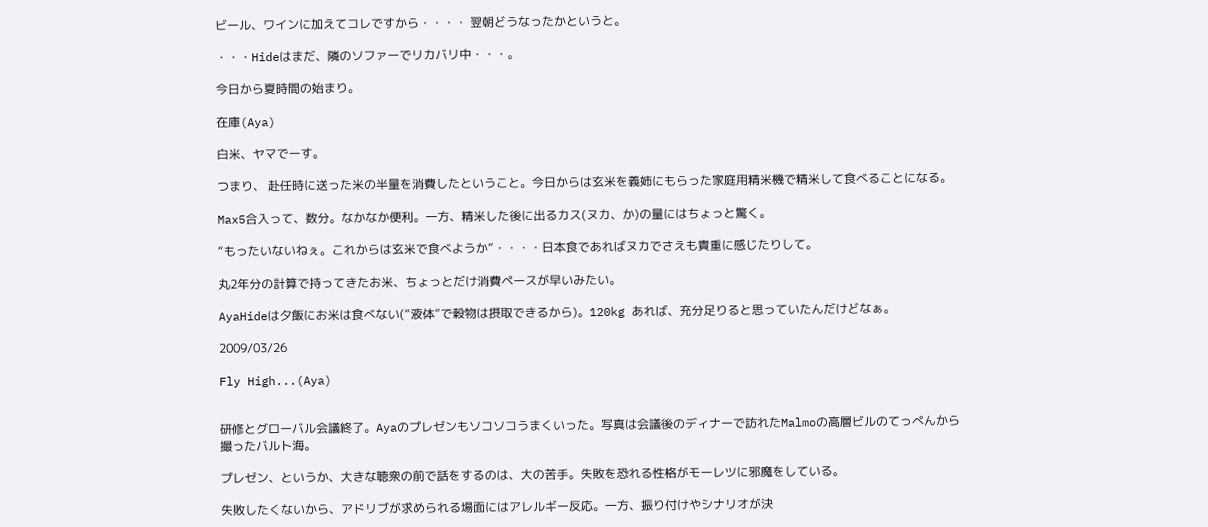ビール、ワインに加えてコレですから・・・・ 翌朝どうなったかというと。

・・・Hideはまだ、隣のソファーでリカバリ中・・・。

今日から夏時間の始まり。

在庫(Aya)

白米、ヤマでーす。

つまり、 赴任時に送った米の半量を消費したということ。今日からは玄米を義姉にもらった家庭用精米機で精米して食べることになる。

Max5合入って、数分。なかなか便利。一方、精米した後に出るカス(ヌカ、か)の量にはちょっと驚く。

“もったいないねぇ。これからは玄米で食べようか”・・・・日本食であればヌカでさえも貴重に感じたりして。

丸2年分の計算で持ってきたお米、ちょっとだけ消費ペースが早いみたい。

AyaHideは夕飯にお米は食べない(“液体”で穀物は摂取できるから)。120kg あれば、充分足りると思っていたんだけどなぁ。

2009/03/26

Fly High...(Aya)


研修とグローバル会議終了。Ayaのプレゼンもソコソコうまくいった。写真は会議後のディナーで訪れたMalmoの高層ビルのてっぺんから撮ったバルト海。

プレゼン、というか、大きな聴衆の前で話をするのは、大の苦手。失敗を恐れる性格がモーレツに邪魔をしている。

失敗したくないから、アドリブが求められる場面にはアレルギー反応。一方、振り付けやシナリオが決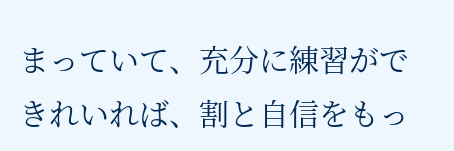まっていて、充分に練習ができれいれば、割と自信をもっ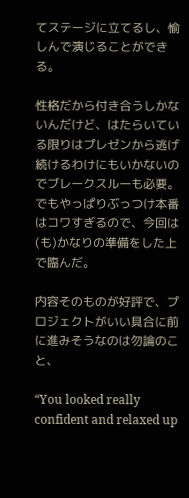てステージに立てるし、愉しんで演じることができる。

性格だから付き合うしかないんだけど、はたらいている限りはプレゼンから逃げ続けるわけにもいかないのでブレークスルーも必要。でもやっぱりぶっつけ本番はコワすぎるので、今回は(も)かなりの準備をした上で臨んだ。

内容そのものが好評で、プロジェクトがいい具合に前に進みそうなのは勿論のこと、

“You looked really confident and relaxed up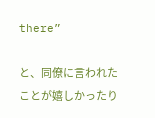there”

と、同僚に言われたことが嬉しかったり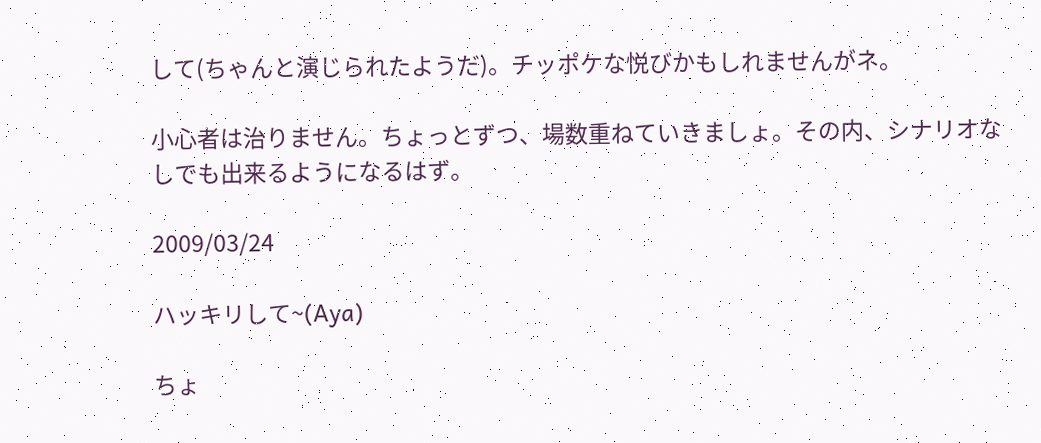して(ちゃんと演じられたようだ)。チッポケな悦びかもしれませんがネ。

小心者は治りません。ちょっとずつ、場数重ねていきましょ。その内、シナリオなしでも出来るようになるはず。

2009/03/24

ハッキリして~(Aya)

ちょ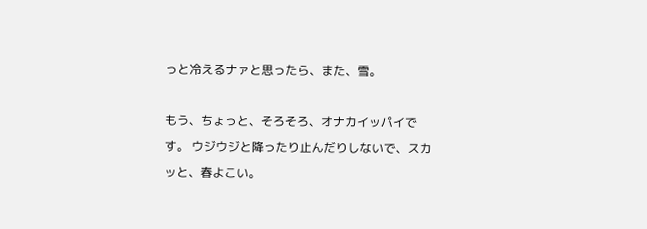っと冷えるナァと思ったら、また、雪。

もう、ちょっと、そろそろ、オナカイッパイです。 ウジウジと降ったり止んだりしないで、スカッと、春よこい。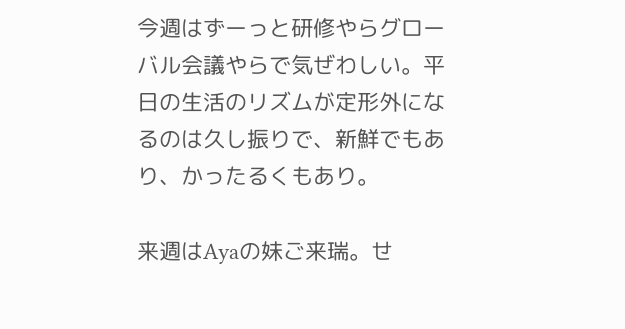今週はずーっと研修やらグローバル会議やらで気ぜわしい。平日の生活のリズムが定形外になるのは久し振りで、新鮮でもあり、かったるくもあり。

来週はAyaの妹ご来瑞。せ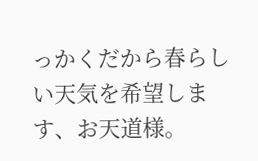っかくだから春らしい天気を希望します、お天道様。